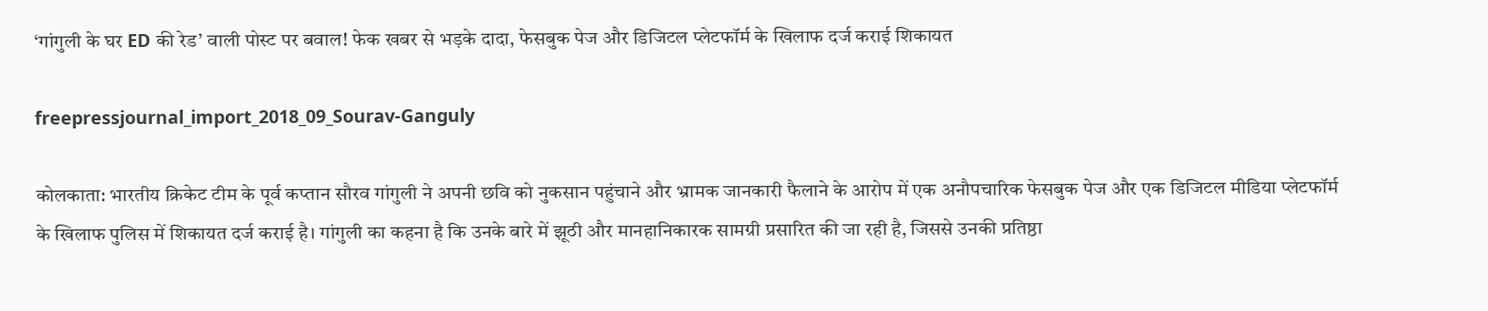‘गांगुली के घर ED की रेड’ वाली पोस्ट पर बवाल! फेक खबर से भड़के दादा, फेसबुक पेज और डिजिटल प्लेटफॉर्म के खिलाफ दर्ज कराई शिकायत

freepressjournal_import_2018_09_Sourav-Ganguly

कोलकाता: भारतीय क्रिकेट टीम के पूर्व कप्तान सौरव गांगुली ने अपनी छवि को नुकसान पहुंचाने और भ्रामक जानकारी फैलाने के आरोप में एक अनौपचारिक फेसबुक पेज और एक डिजिटल मीडिया प्लेटफॉर्म के खिलाफ पुलिस में शिकायत दर्ज कराई है। गांगुली का कहना है कि उनके बारे में झूठी और मानहानिकारक सामग्री प्रसारित की जा रही है, जिससे उनकी प्रतिष्ठा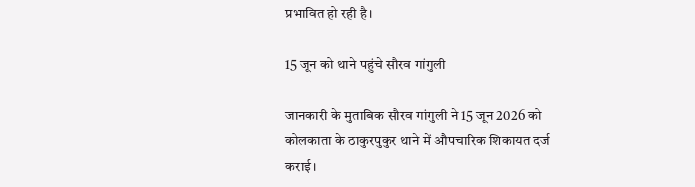प्रभावित हो रही है।

15 जून को थाने पहुंचे सौरव गांगुली

जानकारी के मुताबिक सौरव गांगुली ने 15 जून 2026 को कोलकाता के ठाकुरपुकुर थाने में औपचारिक शिकायत दर्ज कराई।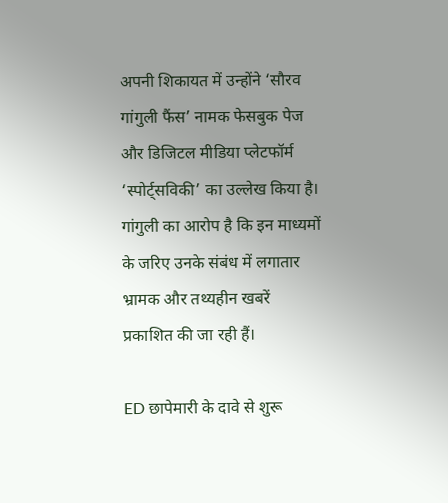अपनी शिकायत में उन्होंने ‘सौरव गांगुली फैंस’ नामक फेसबुक पेज और डिजिटल मीडिया प्लेटफॉर्म ‘स्पोर्ट्सविकी’ का उल्लेख किया है। गांगुली का आरोप है कि इन माध्यमों के जरिए उनके संबंध में लगातार भ्रामक और तथ्यहीन खबरें प्रकाशित की जा रही हैं।

ED छापेमारी के दावे से शुरू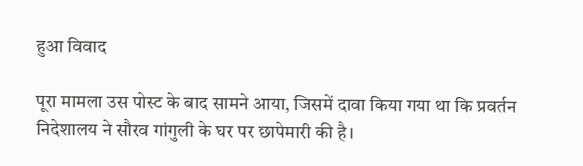हुआ विवाद

पूरा मामला उस पोस्ट के बाद सामने आया, जिसमें दावा किया गया था कि प्रवर्तन निदेशालय ने सौरव गांगुली के घर पर छापेमारी की है।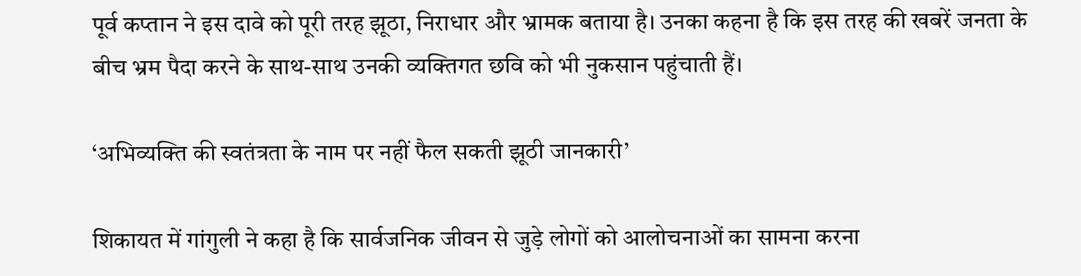पूर्व कप्तान ने इस दावे को पूरी तरह झूठा, निराधार और भ्रामक बताया है। उनका कहना है कि इस तरह की खबरें जनता के बीच भ्रम पैदा करने के साथ-साथ उनकी व्यक्तिगत छवि को भी नुकसान पहुंचाती हैं।

‘अभिव्यक्ति की स्वतंत्रता के नाम पर नहीं फैल सकती झूठी जानकारी’

शिकायत में गांगुली ने कहा है कि सार्वजनिक जीवन से जुड़े लोगों को आलोचनाओं का सामना करना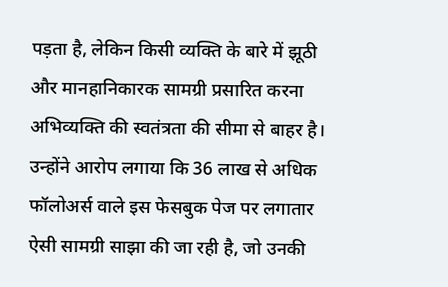पड़ता है, लेकिन किसी व्यक्ति के बारे में झूठी और मानहानिकारक सामग्री प्रसारित करना अभिव्यक्ति की स्वतंत्रता की सीमा से बाहर है। उन्होंने आरोप लगाया कि 36 लाख से अधिक फॉलोअर्स वाले इस फेसबुक पेज पर लगातार ऐसी सामग्री साझा की जा रही है, जो उनकी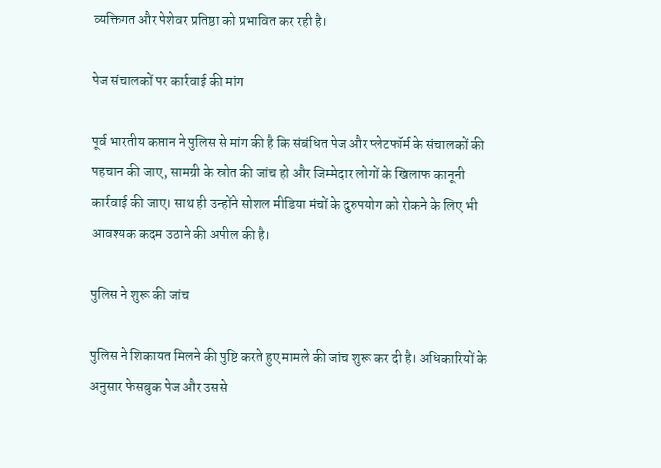व्यक्तिगत और पेशेवर प्रतिष्ठा को प्रभावित कर रही है।

पेज संचालकों पर कार्रवाई की मांग

पूर्व भारतीय कप्तान ने पुलिस से मांग की है कि संबंधित पेज और प्लेटफॉर्म के संचालकों की पहचान की जाए, सामग्री के स्रोत की जांच हो और जिम्मेदार लोगों के खिलाफ कानूनी कार्रवाई की जाए। साथ ही उन्होंने सोशल मीडिया मंचों के दुरुपयोग को रोकने के लिए भी आवश्यक कदम उठाने की अपील की है।

पुलिस ने शुरू की जांच

पुलिस ने शिकायत मिलने की पुष्टि करते हुए मामले की जांच शुरू कर दी है। अधिकारियों के अनुसार फेसबुक पेज और उससे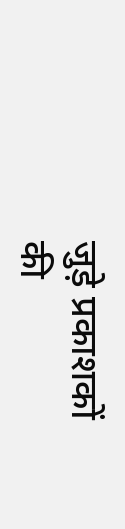जुड़े प्रकाशकों की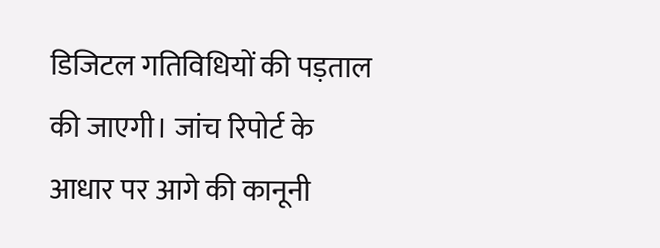डिजिटल गतिविधियों की पड़ताल की जाएगी। जांच रिपोर्ट के आधार पर आगे की कानूनी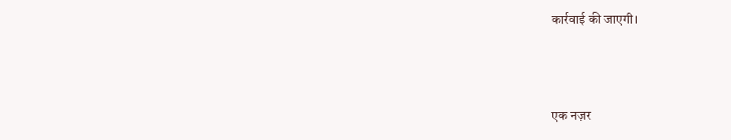कार्रवाई की जाएगी।



एक नज़र